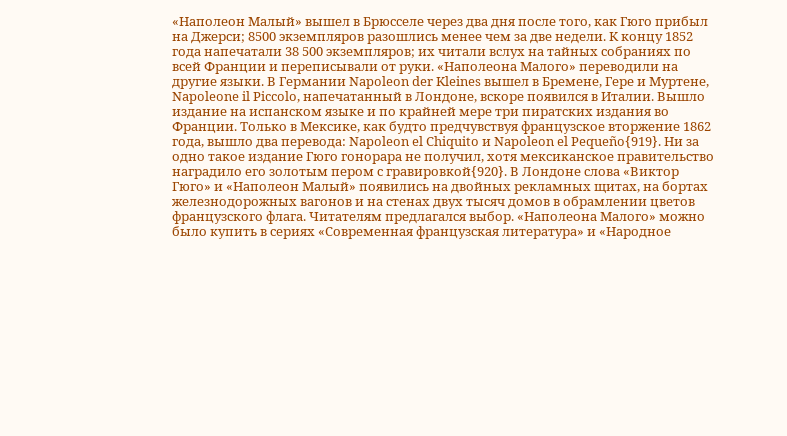«Наполеон Малый» вышел в Брюсселе через два дня после того, как Гюго прибыл на Джерси; 8500 экземпляров разошлись менее чем за две недели. К концу 1852 года напечатали 38 500 экземпляров; их читали вслух на тайных собраниях по всей Франции и переписывали от руки. «Наполеона Малого» переводили на другие языки. В Германии Napoleon der Kleines вышел в Бремене, Гере и Муртене, Napoleone il Piccolo, напечатанный в Лондоне, вскоре появился в Италии. Вышло издание на испанском языке и по крайней мере три пиратских издания во Франции. Только в Мексике, как будто предчувствуя французское вторжение 1862 года, вышло два перевода: Napoleon el Chiquito и Napoleon el Pequeño{919}. Ни за одно такое издание Гюго гонорара не получил, хотя мексиканское правительство наградило его золотым пером с гравировкой{920}. В Лондоне слова «Виктор Гюго» и «Наполеон Малый» появились на двойных рекламных щитах, на бортах железнодорожных вагонов и на стенах двух тысяч домов в обрамлении цветов французского флага. Читателям предлагался выбор. «Наполеона Малого» можно было купить в сериях «Современная французская литература» и «Народное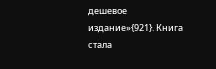дешевое издание»{921}. Книга стала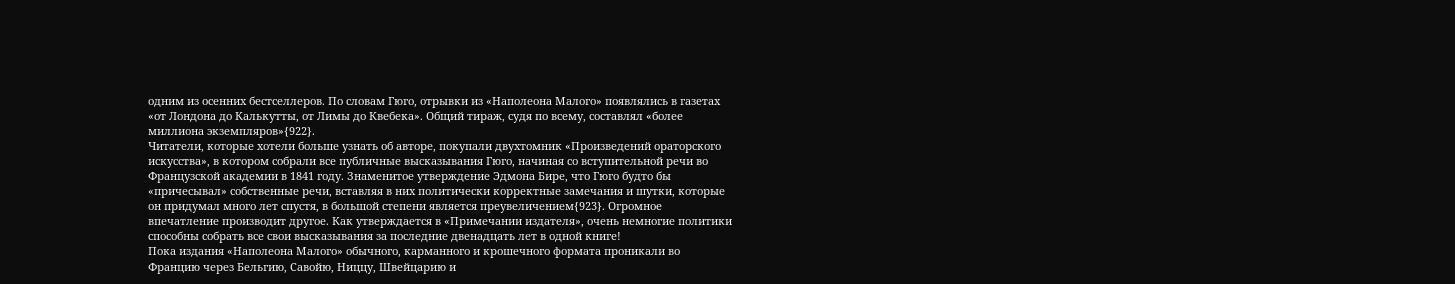одним из осенних бестселлеров. По словам Гюго, отрывки из «Наполеона Малого» появлялись в газетах «от Лондона до Калькутты, от Лимы до Квебека». Общий тираж, судя по всему, составлял «более миллиона экземпляров»{922}.
Читатели, которые хотели больше узнать об авторе, покупали двухтомник «Произведений ораторского искусства», в котором собрали все публичные высказывания Гюго, начиная со вступительной речи во Французской академии в 1841 году. Знаменитое утверждение Эдмона Бире, что Гюго будто бы «причесывал» собственные речи, вставляя в них политически корректные замечания и шутки, которые он придумал много лет спустя, в большой степени является преувеличением{923}. Огромное впечатление производит другое. Как утверждается в «Примечании издателя», очень немногие политики способны собрать все свои высказывания за последние двенадцать лет в одной книге!
Пока издания «Наполеона Малого» обычного, карманного и крошечного формата проникали во Францию через Бельгию, Савойю, Ниццу, Швейцарию и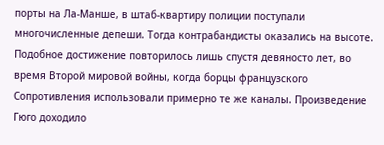порты на Ла-Манше, в штаб-квартиру полиции поступали многочисленные депеши. Тогда контрабандисты оказались на высоте. Подобное достижение повторилось лишь спустя девяносто лет, во время Второй мировой войны, когда борцы французского Сопротивления использовали примерно те же каналы. Произведение Гюго доходило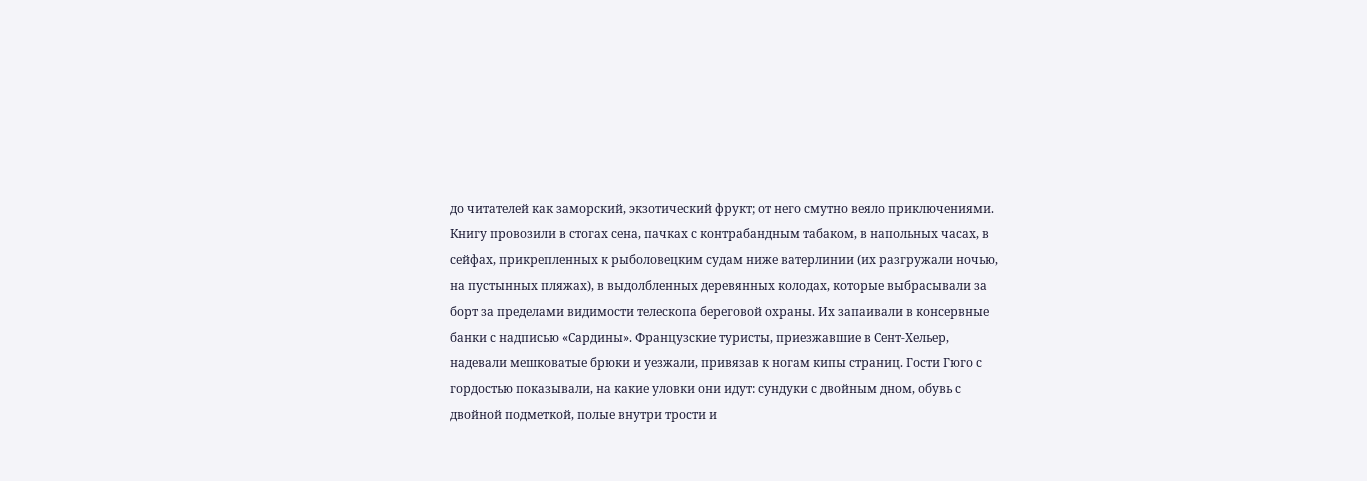до читателей как заморский, экзотический фрукт; от него смутно веяло приключениями. Книгу провозили в стогах сена, пачках с контрабандным табаком, в напольных часах, в сейфах, прикрепленных к рыболовецким судам ниже ватерлинии (их разгружали ночью, на пустынных пляжах), в выдолбленных деревянных колодах, которые выбрасывали за борт за пределами видимости телескопа береговой охраны. Их запаивали в консервные банки с надписью «Сардины». Французские туристы, приезжавшие в Сент-Хельер, надевали мешковатые брюки и уезжали, привязав к ногам кипы страниц. Гости Гюго с гордостью показывали, на какие уловки они идут: сундуки с двойным дном, обувь с двойной подметкой, полые внутри трости и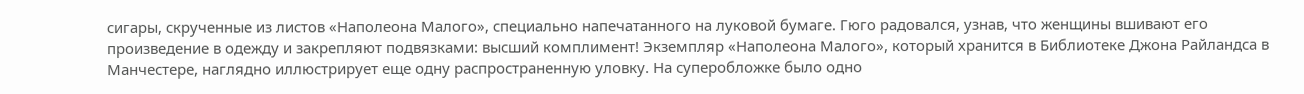сигары, скрученные из листов «Наполеона Малого», специально напечатанного на луковой бумаге. Гюго радовался, узнав, что женщины вшивают его произведение в одежду и закрепляют подвязками: высший комплимент! Экземпляр «Наполеона Малого», который хранится в Библиотеке Джона Райландса в Манчестере, наглядно иллюстрирует еще одну распространенную уловку. На суперобложке было одно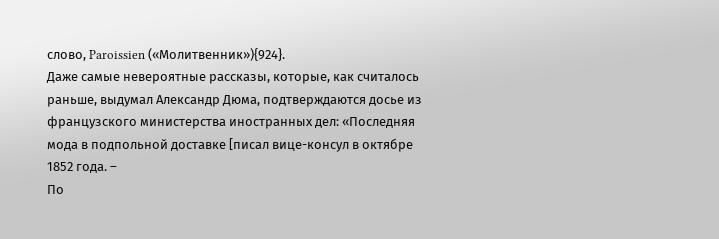слово, Paroissien («Молитвенник»){924}.
Даже самые невероятные рассказы, которые, как считалось раньше, выдумал Александр Дюма, подтверждаются досье из французского министерства иностранных дел: «Последняя мода в подпольной доставке [писал вице-консул в октябре 1852 года. –
По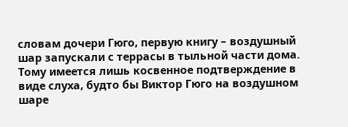словам дочери Гюго, первую книгу – воздушный шар запускали с террасы в тыльной части дома. Тому имеется лишь косвенное подтверждение в виде слуха, будто бы Виктор Гюго на воздушном шаре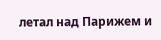летал над Парижем и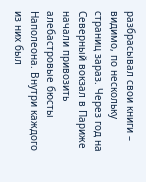разбрасывал свои книги – видимо, по нескольку страниц зараз. Через год на Северный вокзал в Париже начали привозить алебастровые бюсты Наполеона. Внутри каждого из них был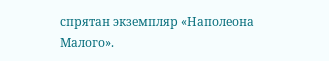спрятан экземпляр «Наполеона Малого».